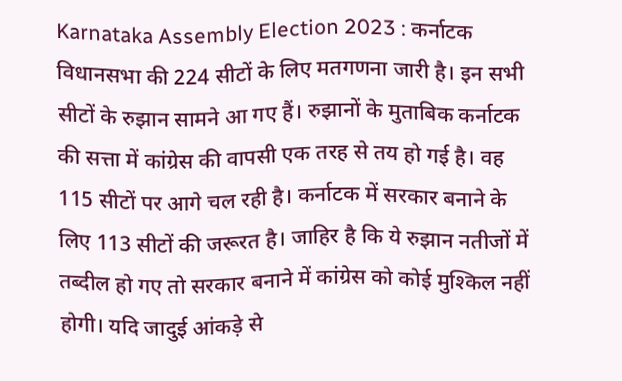Karnataka Assembly Election 2023 : कर्नाटक विधानसभा की 224 सीटों के लिए मतगणना जारी है। इन सभी सीटों के रुझान सामने आ गए हैं। रुझानों के मुताबिक कर्नाटक की सत्ता में कांग्रेस की वापसी एक तरह से तय हो गई है। वह 115 सीटों पर आगे चल रही है। कर्नाटक में सरकार बनाने के लिए 113 सीटों की जरूरत है। जाहिर है कि ये रुझान नतीजों में तब्दील हो गए तो सरकार बनाने में कांग्रेस को कोई मुश्किल नहीं होगी। यदि जादुई आंकड़े से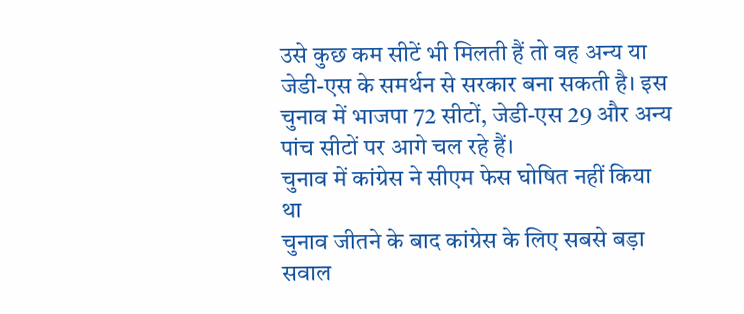उसे कुछ कम सीटें भी मिलती हैं तो वह अन्य या जेडी-एस के समर्थन से सरकार बना सकती है। इस चुनाव में भाजपा 72 सीटों, जेडी-एस 29 और अन्य पांच सीटों पर आगे चल रहे हैं।
चुनाव में कांग्रेस ने सीएम फेस घोषित नहीं किया था
चुनाव जीतने के बाद कांग्रेस के लिए सबसे बड़ा सवाल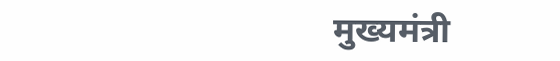मुख्यमंत्री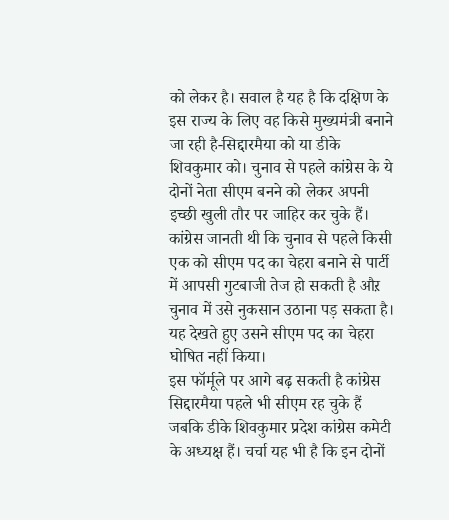को लेकर है। सवाल है यह है कि दक्षिण के इस राज्य के लिए वह किसे मुख्यमंत्री बनाने जा रही है-सिद्दारमैया को या डीके शिवकुमार को। चुनाव से पहले कांग्रेस के ये दोनों नेता सीएम बनने को लेकर अपनी इच्छी खुली तौर पर जाहिर कर चुके हैं। कांग्रेस जानती थी कि चुनाव से पहले किसी एक को सीएम पद का चेहरा बनाने से पार्टी में आपसी गुटबाजी तेज हो सकती है औऱ चुनाव में उसे नुकसान उठाना पड़ सकता है। यह देखते हुए उसने सीएम पद का चेहरा घोषित नहीं किया।
इस फॉर्मूले पर आगे बढ़ सकती है कांग्रेस
सिद्दारमैया पहले भी सीएम रह चुके हैं जबकि डीके शिवकुमार प्रदेश कांग्रेस कमेटी के अध्यक्ष हैं। चर्चा यह भी है कि इन दोनों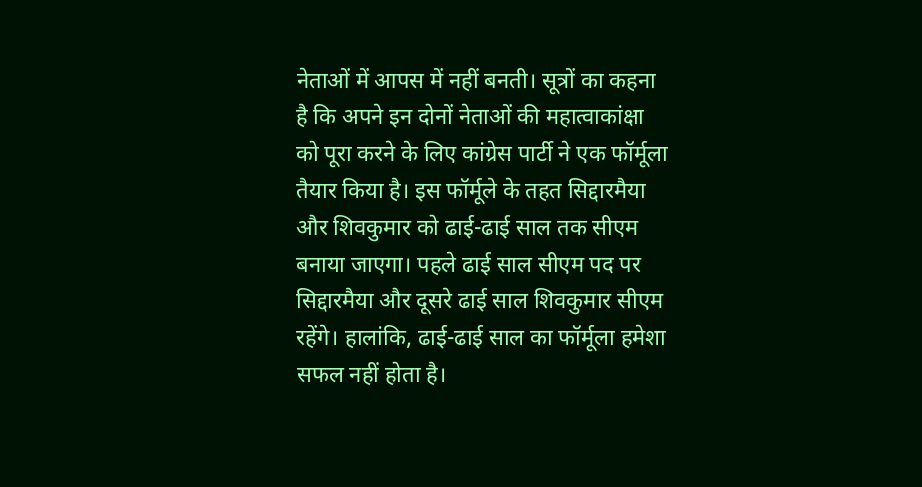नेताओं में आपस में नहीं बनती। सूत्रों का कहना है कि अपने इन दोनों नेताओं की महात्वाकांक्षा को पूरा करने के लिए कांग्रेस पार्टी ने एक फॉर्मूला तैयार किया है। इस फॉर्मूले के तहत सिद्दारमैया और शिवकुमार को ढाई-ढाई साल तक सीएम बनाया जाएगा। पहले ढाई साल सीएम पद पर सिद्दारमैया और दूसरे ढाई साल शिवकुमार सीएम रहेंगे। हालांकि, ढाई-ढाई साल का फॉर्मूला हमेशा सफल नहीं होता है।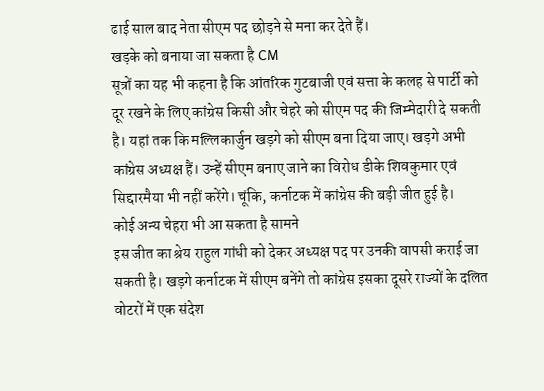ढाई साल बाद नेता सीएम पद छोड़ने से मना कर देते हैं।
खड़के को बनाया जा सकता है CM
सूत्रों का यह भी कहना है कि आंतरिक गुटबाजी एवं सत्ता के कलह से पार्टी को दूर रखने के लिए कांग्रेस किसी और चेहरे को सीएम पद की जिम्मेदारी दे सकती है। यहां तक कि मल्लिकार्जुन खड़गे को सीएम बना दिया जाए। खड़गे अभी कांग्रेस अध्यक्ष हैं। उन्हें सीएम बनाए जाने का विरोध डीके शिवकुमार एवं सिद्दारमैया भी नहीं करेंगे। चूंकि, कर्नाटक में कांग्रेस की बड़ी जीत हुई है।
कोई अन्य चेहरा भी आ सकता है सामने
इस जीत का श्रेय राहुल गांधी को देकर अध्यक्ष पद पर उनकी वापसी कराई जा सकती है। खड़गे कर्नाटक में सीएम बनेंगे तो कांग्रेस इसका दूसरे राज्यों के दलित वोटरों में एक संदेश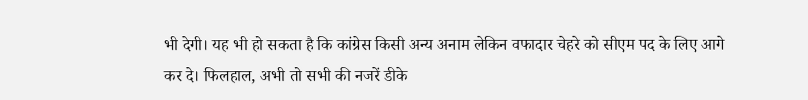भी देगी। यह भी हो सकता है कि कांग्रेस किसी अन्य अनाम लेकिन वफादार चेहरे को सीएम पद के लिए आगे कर दे। फिलहाल, अभी तो सभी की नजरें डीके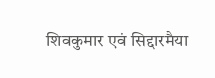शिवकुमार एवं सिद्दारमैया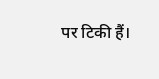पर टिकी हैं।